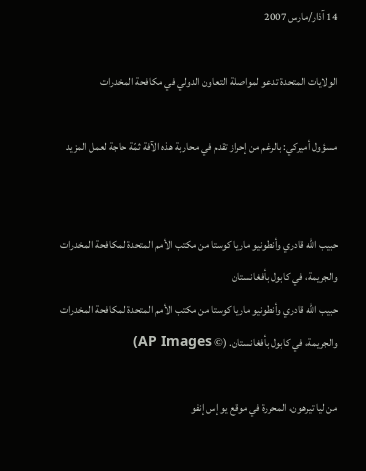14 آذار/مارس 2007

الولايات المتحدة تدعو لمواصلة التعاون الدولي في مكافحة المخدرات

مسؤول أميركي: بالرغم من إحراز تقدم في محاربة هذه الآفة ثمّة حاجة لعمل المزيد


حبيب الله قادري وأنطونيو ماريا كوستا من مكتب الأمم المتحدة لمكافحة المخدرات والجريمة، في كابول بأفغانستان
حبيب الله قادري وأنطونيو ماريا كوستا من مكتب الأمم المتحدة لمكافحة المخدرات والجريمة، في كابول بأفغانستان. (© AP Images)

من ليا تيرهون، المحررة في موقع يو إس إنفو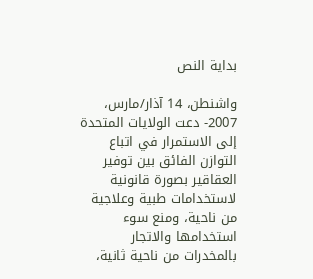بداية النص

واشنطن، 14 آذار/مارس، 2007- دعت الولايات المتحدة إلى الاستمرار في اتباع التوازن الفائق بين توفير العقاقير بصورة قانونية لاستخدامات طبية وعلاجية من ناحية، ومنع سوء استخدامها والاتجار بالمخدرات من ناحية ثانية،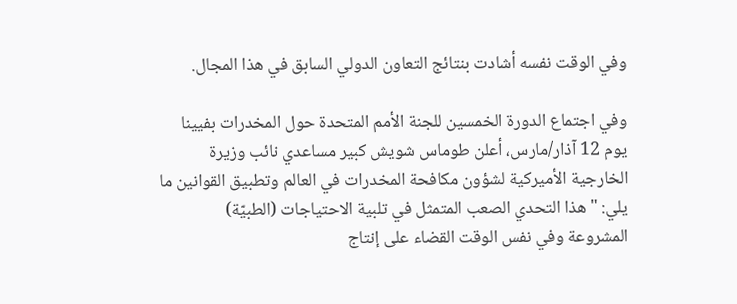وفي الوقت نفسه أشادت بنتائج التعاون الدولي السابق في هذا المجال.

وفي اجتماع الدورة الخمسين للجنة الأمم المتحدة حول المخدرات بفيينا يوم 12 آذار/مارس، أعلن طوماس شويش كبير مساعدي نائب وزيرة الخارجية الأميركية لشؤون مكافحة المخدرات في العالم وتطبيق القوانين ما يلي: "هذا التحدي الصعب المتمثل في تلبية الاحتياجات (الطبيّة)  المشروعة وفي نفس الوقت القضاء على إنتاج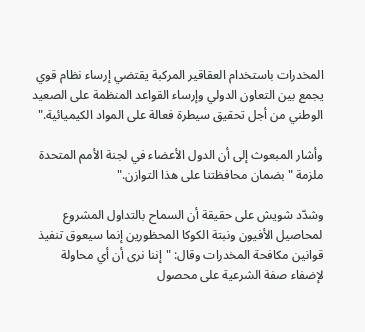المخدرات باستخدام العقاقير المركبة يقتضي إرساء نظام قوي يجمع بين التعاون الدولي وإرساء القواعد المنظمة على الصعيد الوطني من أجل تحقيق سيطرة فعالة على المواد الكيميائية."

وأشار المبعوث إلى أن الدول الأعضاء في لجنة الأمم المتحدة ملزمة "بضمان محافظتنا على هذا التوازن."

وشدّد شويش على حقيقة أن السماح بالتداول المشروع لمحاصيل الأفيون ونبتة الكوكا المحظورين إنما سيعوق تنفيذ قوانين مكافحة المخدرات وقال: "إننا نرى أن أي محاولة لإضفاء صفة الشرعية على محصول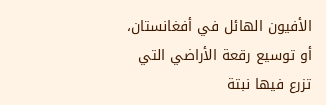الأفيون الهائل في أفغانستان، أو توسيع رقعة الأراضي التي تزرع فيها نبتة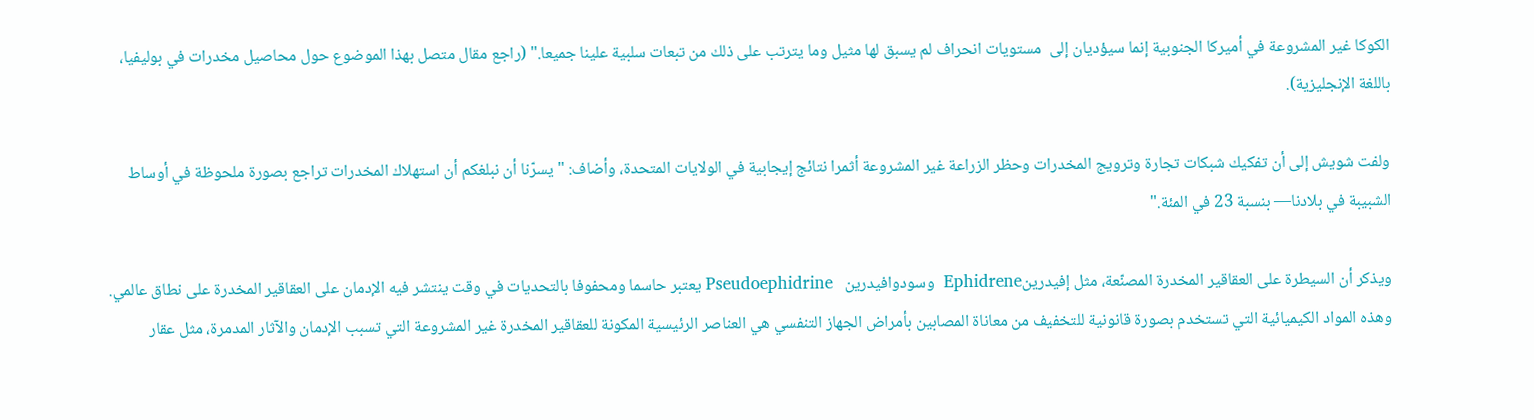الكوكا غير المشروعة في أميركا الجنوبية إنما سيؤديان إلى  مستويات انحراف لم يسبق لها مثيل وما يترتب على ذلك من تبعات سلبية علينا جميعا." (راجع مقال متصل بهذا الموضوع حول محاصيل مخدرات في بوليفيا، باللغة الإنجليزية).

ولفت شويش إلى أن تفكيك شبكات تجارة وترويج المخدرات وحظر الزراعة غير المشروعة أثمرا نتائج إيجابية في الولايات المتحدة، وأضاف: "يسرّنا أن نبلغكم أن استهلاك المخدرات تراجع بصورة ملحوظة في أوساط الشبيبة في بلادنا— بنسبة 23 في المئة."

ويذكر أن السيطرة على العقاقير المخدرة المصنّعة، مثل إفيدرينEphidrene  وسودوافيدرين   Pseudoephidrine يعتبر حاسما ومحفوفا بالتحديات في وقت ينتشر فيه الإدمان على العقاقير المخدرة على نطاق عالمي. وهذه المواد الكيميائية التي تستخدم بصورة قانونية للتخفيف من معاناة المصابين بأمراض الجهاز التنفسي هي العناصر الرئيسية المكونة للعقاقير المخدرة غير المشروعة التي تسبب الإدمان والآثار المدمرة، مثل عقار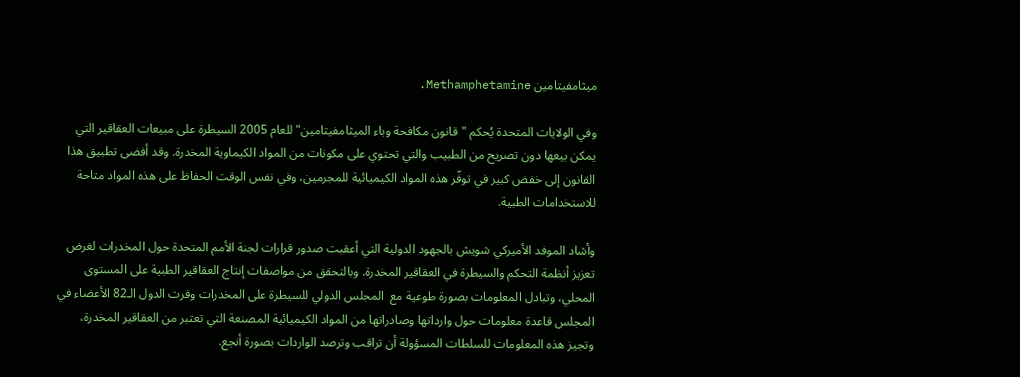ميثامفيتامين Methamphetamine.

وفي الولايات المتحدة يُحكم "قانون مكافحة وباء الميثامفيتامين" للعام 2005 السيطرة على مبيعات العقاقير التي يمكن بيعها دون تصريح من الطبيب والتي تحتوي على مكونات من المواد الكيماوية المخدرة. وقد أفضى تطبيق هذا القانون إلى خفض كبير في توفّر هذه المواد الكيميائية للمجرمين، وفي نفس الوقت الحفاظ على هذه المواد متاحة للاستخدامات الطبية.

وأشاد الموفد الأميركي شويش بالجهود الدولية التي أعقبت صدور قرارات لجنة الأمم المتحدة حول المخدرات لغرض تعزيز أنظمة التحكم والسيطرة في العقاقير المخدرة. وبالتحقق من مواصفات إنتاج العقاقير الطبية على المستوى المحلي، وتبادل المعلومات بصورة طوعية مع  المجلس الدولي للسيطرة على المخدرات وفرت الدول الـ82 الأعضاء في المجلس قاعدة معلومات حول وارداتها وصادراتها من المواد الكيميائية المصنعة التي تعتبر من العقاقير المخدرة، وتجيز هذه المعلومات للسلطات المسؤولة أن تراقب وترصد الواردات بصورة أنجع.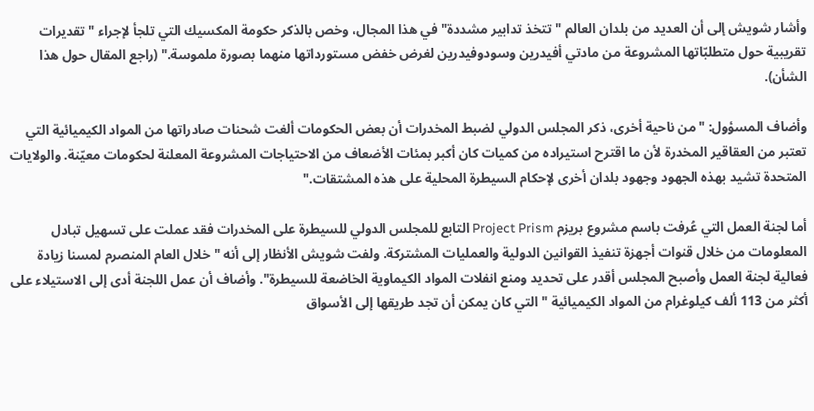وأشار شويش إلى أن العديد من بلدان العالم "تتخذ تدابير مشددة" في هذا المجال، وخص بالذكر حكومة المكسيك التي تلجأ لإجراء " تقديرات تقريبية حول متطلبّاتها المشروعة من مادتي أفيدرين وسودوفيدرين لغرض خفض مستورداتها منهما بصورة ملموسة." (راجع المقال حول هذا الشأن).

وأضاف المسؤول: "من ناحية أخرى، ذكر المجلس الدولي لضبط المخدرات أن بعض الحكومات ألغت شحنات صادراتها من المواد الكيميائية التي تعتبر من العقاقير المخدرة لأن ما اقترح استيراده من كميات كان أكبر بمئات الأضعاف من الاحتياجات المشروعة المعلنة لحكومات معيّنة. والولايات المتحدة تشيد بهذه الجهود وجهود بلدان أخرى لإحكام السيطرة المحلية على هذه المشتقات."

أما لجنة العمل التي عُرفت باسم مشروع بريزم Project Prism التابع للمجلس الدولي للسيطرة على المخدرات فقد عملت على تسهيل تبادل المعلومات من خلال قنوات أجهزة تنفيذ القوانين الدولية والعمليات المشتركة. ولفت شويش الأنظار إلى أنه "خلال العام المنصرم لمسنا زيادة فعالية لجنة العمل وأصبح المجلس أقدر على تحديد ومنع انفلات المواد الكيماوية الخاضعة للسيطرة". وأضاف أن عمل اللجنة أدى إلى الاستيلاء على أكثر من 113 ألف كيلوغرام من المواد الكيميائية "التي كان يمكن أن تجد طريقها إلى الأسواق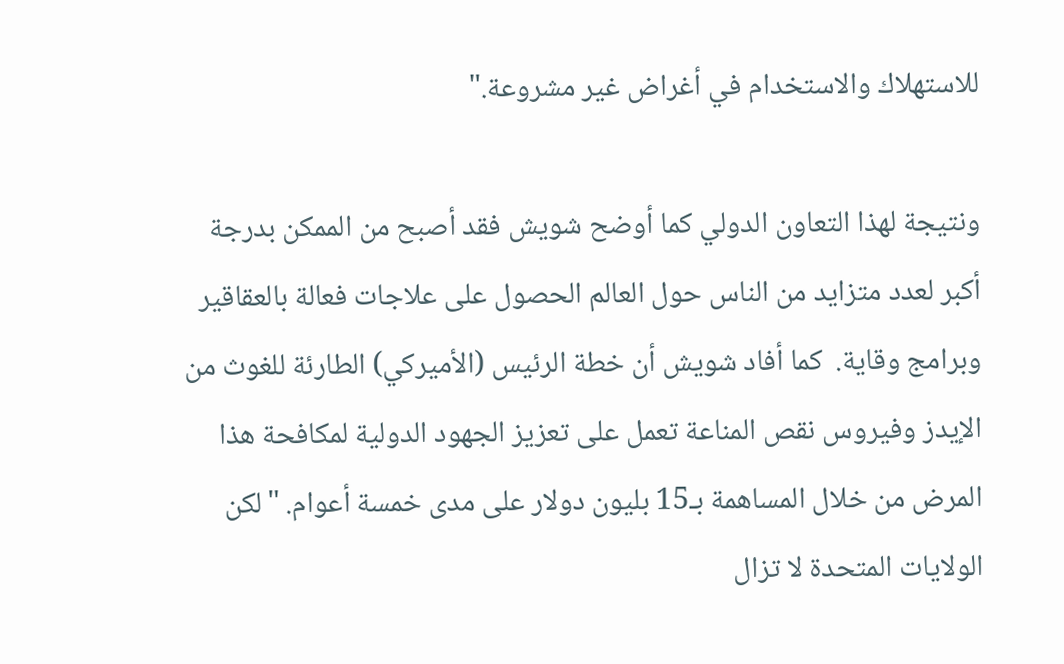للاستهلاك والاستخدام في أغراض غير مشروعة."

ونتيجة لهذا التعاون الدولي كما أوضح شويش فقد أصبح من الممكن بدرجة أكبر لعدد متزايد من الناس حول العالم الحصول على علاجات فعالة بالعقاقير وبرامج وقاية.  كما أفاد شويش أن خطة الرئيس (الأميركي) الطارئة للغوث من الإيدز وفيروس نقص المناعة تعمل على تعزيز الجهود الدولية لمكافحة هذا المرض من خلال المساهمة بـ15 بليون دولار على مدى خمسة أعوام. "لكن الولايات المتحدة لا تزال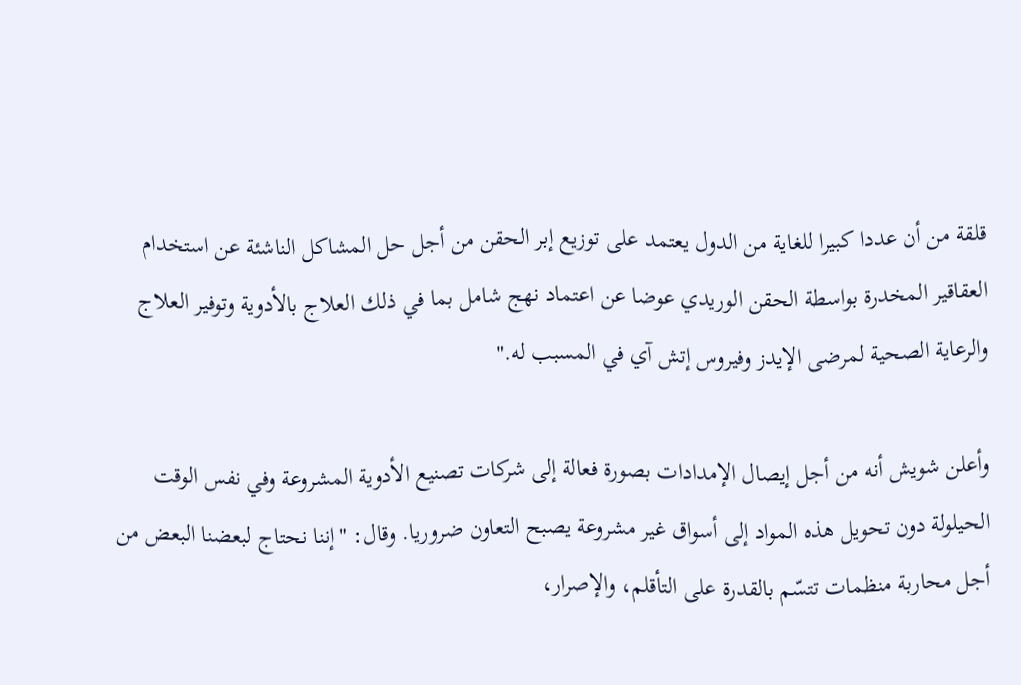قلقة من أن عددا كبيرا للغاية من الدول يعتمد على توزيع إبر الحقن من أجل حل المشاكل الناشئة عن استخدام العقاقير المخدرة بواسطة الحقن الوريدي عوضا عن اعتماد نهج شامل بما في ذلك العلاج بالأدوية وتوفير العلاج والرعاية الصحية لمرضى الإيدز وفيروس إتش آي في المسبب له."

وأعلن شويش أنه من أجل إيصال الإمدادات بصورة فعالة إلى شركات تصنيع الأدوية المشروعة وفي نفس الوقت الحيلولة دون تحويل هذه المواد إلى أسواق غير مشروعة يصبح التعاون ضروريا. وقال: "إننا نحتاج لبعضنا البعض من أجل محاربة منظمات تتسّم بالقدرة على التأقلم، والإصرار،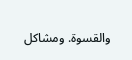والقسوة. ومشاكل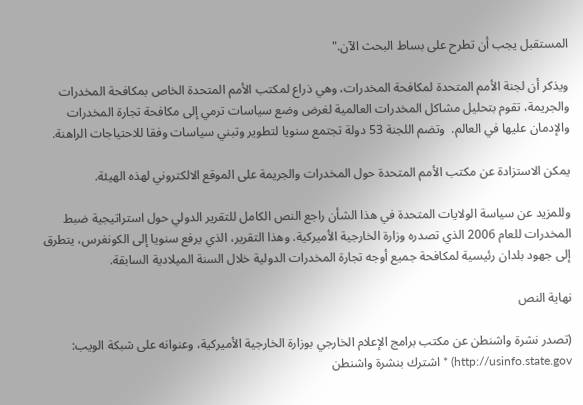المستقبل يجب أن تطرح على بساط البحث الآن."

ويذكر أن لجنة الأمم المتحدة لمكافحة المخدرات، وهي ذراع لمكتب الأمم المتحدة الخاص بمكافحة المخدرات والجريمة، تقوم بتحليل مشاكل المخدرات العالمية لغرض وضع سياسات ترمي إلى مكافحة تجارة المخدرات والإدمان عليها في العالم.  وتضم اللجنة 53 دولة تجتمع سنويا لتطوير وتبني سياسات وفقا للاحتياجات الراهنة.

يمكن الاستزادة عن مكتب الأمم المتحدة حول المخدرات والجريمة على الموقع الالكتروني لهذه الهيئة.

وللمزيد عن سياسة الولايات المتحدة في هذا الشأن راجع النص الكامل للتقرير الدولي حول استراتيجية ضبط المخدرات للعام 2006 الذي تصدره وزارة الخارجية الأميركية. وهذا التقرير، الذي يرفع سنويا إلى الكونغرس، يتطرق إلى جهود بلدان رئيسية لمكافحة جميع أوجه تجارة المخدرات الدولية خلال السنة الميلادية السابقة.

نهاية النص

(تصدر نشرة واشنطن عن مكتب برامج الإعلام الخارجي بوزارة الخارجية الأميركية، وعنوانه على شبكة الويب: http://usinfo.state.gov) * اشترك بنشرة واشنطن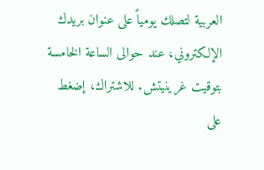العربية لتصلك يومياً على عنوان بريدك الإلكتروني، عند حوالى الساعة الخامسة بتوقيت غرينيتش. للاشتراك، إضغط على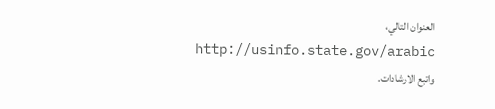العنوان التالي، http://usinfo.state.gov/arabic واتبع الارشادات.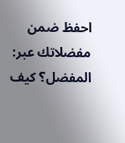احفظ ضمن مفضلاتك عبر:     المفضل؟ كيف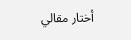أختار مقالي